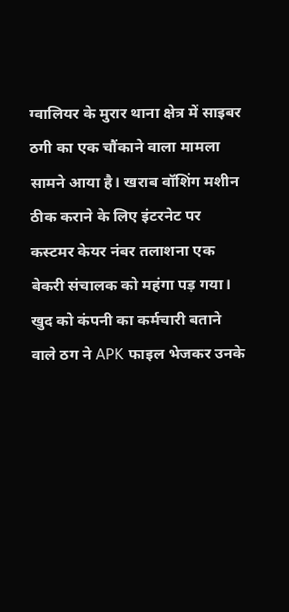ग्वालियर के मुरार थाना क्षेत्र में साइबर ठगी का एक चौंकाने वाला मामला सामने आया है। खराब वॉशिंग मशीन ठीक कराने के लिए इंटरनेट पर कस्टमर केयर नंबर तलाशना एक बेकरी संचालक को महंगा पड़ गया। खुद को कंपनी का कर्मचारी बताने वाले ठग ने APK फाइल भेजकर उनके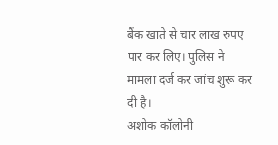बैंक खाते से चार लाख रुपए पार कर लिए। पुलिस ने मामला दर्ज कर जांच शुरू कर दी है।
अशोक कॉलोनी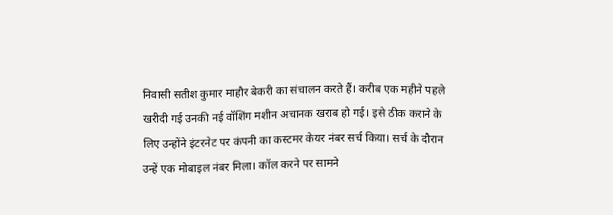निवासी सतीश कुमार माहौर बेकरी का संचालन करते हैं। करीब एक महीने पहले खरीदी गई उनकी नई वॉशिंग मशीन अचानक खराब हो गई। इसे ठीक कराने के लिए उन्होंने इंटरनेट पर कंपनी का कस्टमर केयर नंबर सर्च किया। सर्च के दौरान उन्हें एक मोबाइल नंबर मिला। कॉल करने पर सामने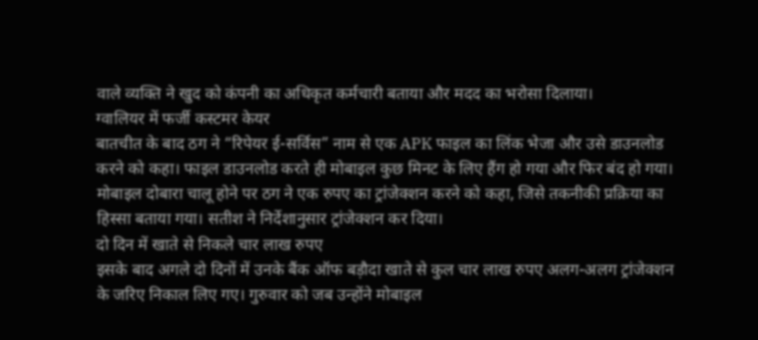वाले व्यक्ति ने खुद को कंपनी का अधिकृत कर्मचारी बताया और मदद का भरोसा दिलाया।
ग्वालियर में फर्जी कस्टमर केयर
बातचीत के बाद ठग ने “रिपेयर ई-सर्विस” नाम से एक APK फाइल का लिंक भेजा और उसे डाउनलोड करने को कहा। फाइल डाउनलोड करते ही मोबाइल कुछ मिनट के लिए हैंग हो गया और फिर बंद हो गया। मोबाइल दोबारा चालू होने पर ठग ने एक रुपए का ट्रांजेक्शन करने को कहा, जिसे तकनीकी प्रक्रिया का हिस्सा बताया गया। सतीश ने निर्देशानुसार ट्रांजेक्शन कर दिया।
दो दिन में खाते से निकले चार लाख रुपए
इसके बाद अगले दो दिनों में उनके बैंक ऑफ बड़ौदा खाते से कुल चार लाख रुपए अलग-अलग ट्रांजेक्शन के जरिए निकाल लिए गए। गुरुवार को जब उन्होंने मोबाइल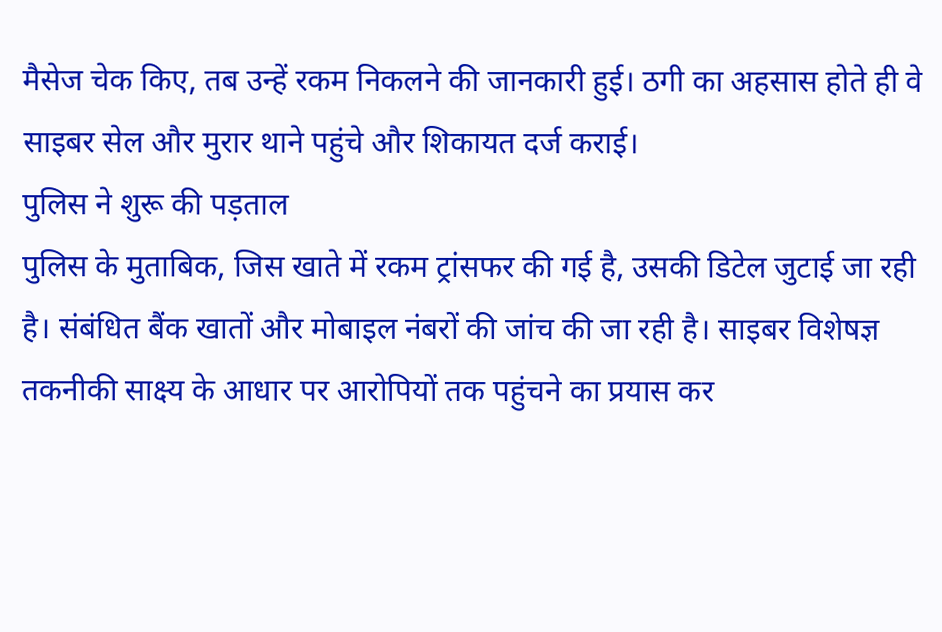मैसेज चेक किए, तब उन्हें रकम निकलने की जानकारी हुई। ठगी का अहसास होते ही वे साइबर सेल और मुरार थाने पहुंचे और शिकायत दर्ज कराई।
पुलिस ने शुरू की पड़ताल
पुलिस के मुताबिक, जिस खाते में रकम ट्रांसफर की गई है, उसकी डिटेल जुटाई जा रही है। संबंधित बैंक खातों और मोबाइल नंबरों की जांच की जा रही है। साइबर विशेषज्ञ तकनीकी साक्ष्य के आधार पर आरोपियों तक पहुंचने का प्रयास कर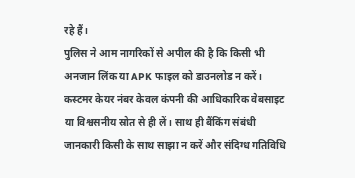रहे हैं।
पुलिस ने आम नागरिकों से अपील की है कि किसी भी अनजान लिंक या APK फाइल को डाउनलोड न करें। कस्टमर केयर नंबर केवल कंपनी की आधिकारिक वेबसाइट या विश्वसनीय स्रोत से ही लें। साथ ही बैंकिंग संबंधी जानकारी किसी के साथ साझा न करें और संदिग्ध गतिविधि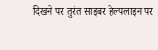दिखने पर तुरंत साइबर हेल्पलाइन पर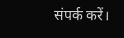संपर्क करें।